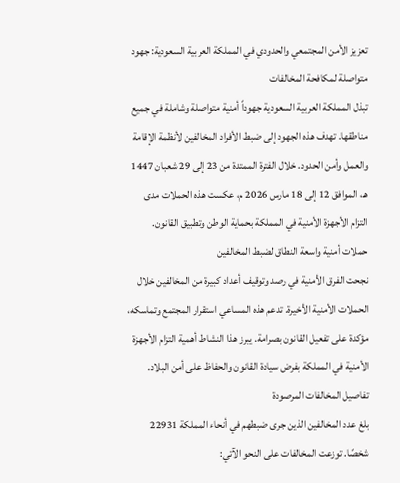تعزيز الأمن المجتمعي والحدودي في المملكة العربية السعودية: جهود متواصلة لمكافحة المخالفات
تبذل المملكة العربية السعودية جهوداً أمنية متواصلة وشاملة في جميع مناطقها. تهدف هذه الجهود إلى ضبط الأفراد المخالفين لأنظمة الإقامة والعمل وأمن الحدود. خلال الفترة الممتدة من 23 إلى 29 شعبان 1447 هـ، الموافق 12 إلى 18 مارس 2026 م، عكست هذه الحملات مدى التزام الأجهزة الأمنية في المملكة بحماية الوطن وتطبيق القانون.
حملات أمنية واسعة النطاق لضبط المخالفين
نجحت الفرق الأمنية في رصد وتوقيف أعداد كبيرة من المخالفين خلال الحملات الأمنية الأخيرة. تدعم هذه المساعي استقرار المجتمع وتماسكه، مؤكدة على تفعيل القانون بصرامة. يبرز هذا النشاط أهمية التزام الأجهزة الأمنية في المملكة بفرض سيادة القانون والحفاظ على أمن البلاد.
تفاصيل المخالفات المرصودة
بلغ عدد المخالفين الذين جرى ضبطهم في أنحاء المملكة 22931 شخصًا. توزعت المخالفات على النحو الآتي: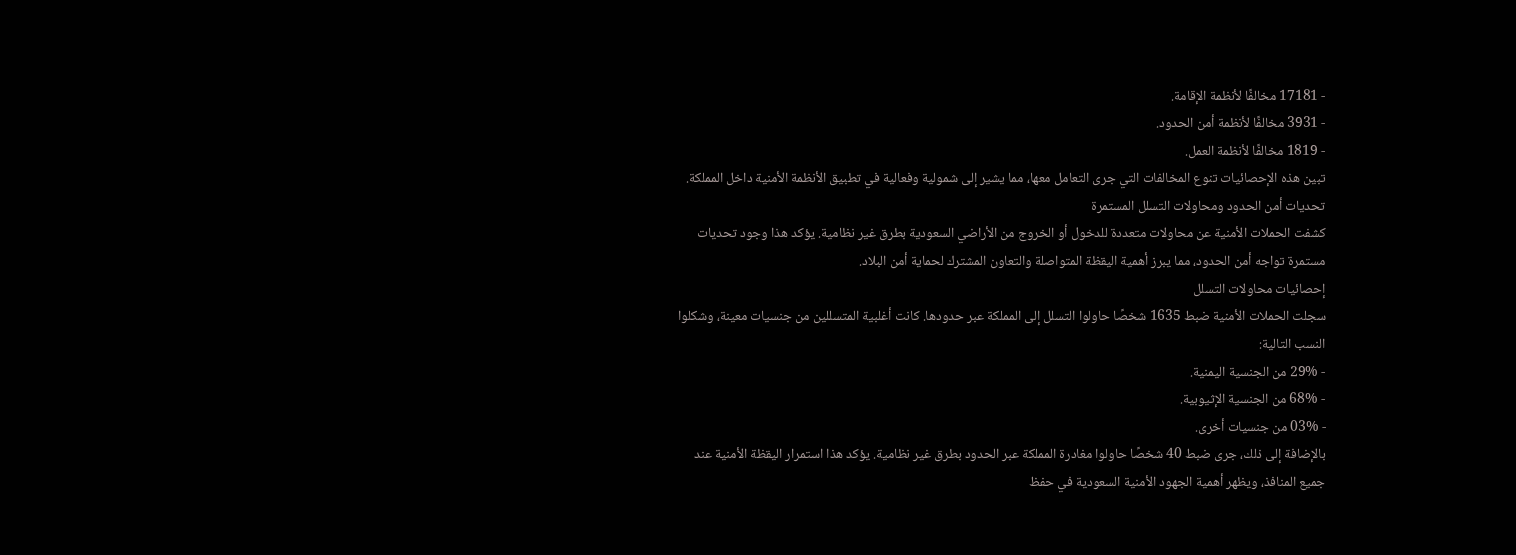- 17181 مخالفًا لأنظمة الإقامة.
- 3931 مخالفًا لأنظمة أمن الحدود.
- 1819 مخالفًا لأنظمة العمل.
تبين هذه الإحصائيات تنوع المخالفات التي جرى التعامل معها، مما يشير إلى شمولية وفعالية في تطبيق الأنظمة الأمنية داخل المملكة.
تحديات أمن الحدود ومحاولات التسلل المستمرة
كشفت الحملات الأمنية عن محاولات متعددة للدخول أو الخروج من الأراضي السعودية بطرق غير نظامية. يؤكد هذا وجود تحديات مستمرة تواجه أمن الحدود، مما يبرز أهمية اليقظة المتواصلة والتعاون المشترك لحماية أمن البلاد.
إحصائيات محاولات التسلل
سجلت الحملات الأمنية ضبط 1635 شخصًا حاولوا التسلل إلى المملكة عبر حدودها. كانت أغلبية المتسللين من جنسيات معينة، وشكلوا النسب التالية:
- 29% من الجنسية اليمنية.
- 68% من الجنسية الإثيوبية.
- 03% من جنسيات أخرى.
بالإضافة إلى ذلك، جرى ضبط 40 شخصًا حاولوا مغادرة المملكة عبر الحدود بطرق غير نظامية. يؤكد هذا استمرار اليقظة الأمنية عند جميع المنافذ، ويظهر أهمية الجهود الأمنية السعودية في حفظ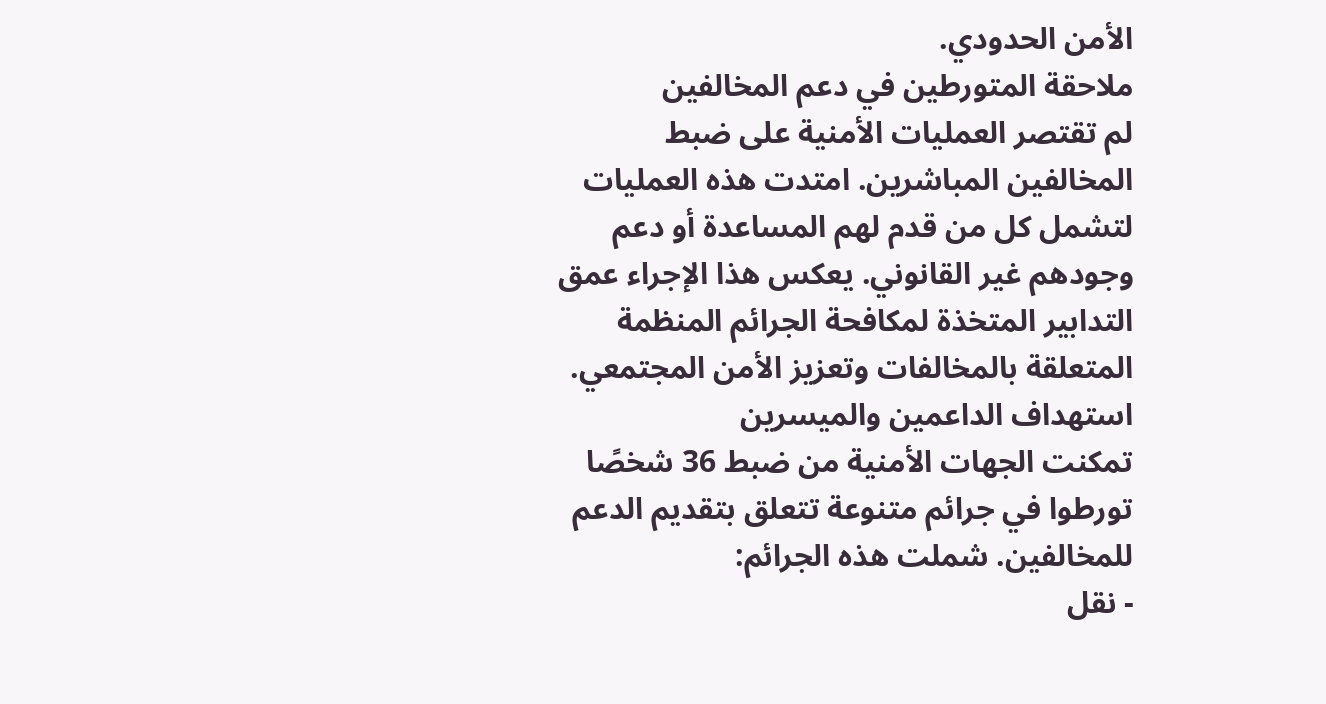الأمن الحدودي.
ملاحقة المتورطين في دعم المخالفين
لم تقتصر العمليات الأمنية على ضبط المخالفين المباشرين. امتدت هذه العمليات لتشمل كل من قدم لهم المساعدة أو دعم وجودهم غير القانوني. يعكس هذا الإجراء عمق التدابير المتخذة لمكافحة الجرائم المنظمة المتعلقة بالمخالفات وتعزيز الأمن المجتمعي.
استهداف الداعمين والميسرين
تمكنت الجهات الأمنية من ضبط 36 شخصًا تورطوا في جرائم متنوعة تتعلق بتقديم الدعم للمخالفين. شملت هذه الجرائم:
- نقل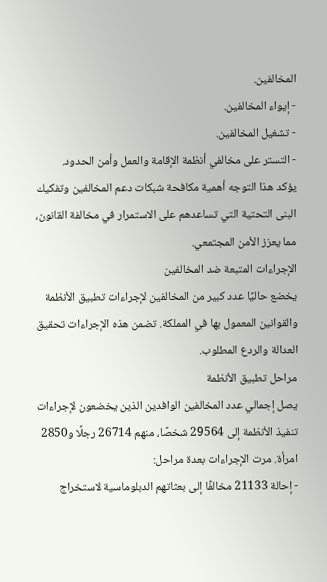المخالفين.
- إيواء المخالفين.
- تشغيل المخالفين.
- التستر على مخالفي أنظمة الإقامة والعمل وأمن الحدود.
يؤكد هذا التوجه أهمية مكافحة شبكات دعم المخالفين وتفكيك البنى التحتية التي تساعدهم على الاستمرار في مخالفة القانون، مما يعزز الأمن المجتمعي.
الإجراءات المتبعة ضد المخالفين
يخضع حاليًا عدد كبير من المخالفين لإجراءات تطبيق الأنظمة والقوانين المعمول بها في المملكة. تضمن هذه الإجراءات تحقيق العدالة والردع المطلوب.
مراحل تطبيق الأنظمة
يصل إجمالي عدد المخالفين الوافدين الذين يخضعون لإجراءات تنفيذ الأنظمة إلى 29564 شخصًا، منهم 26714 رجلًا و2850 امرأة. مرت الإجراءات بعدة مراحل:
- إحالة 21133 مخالفًا إلى بعثاتهم الدبلوماسية لاستخراج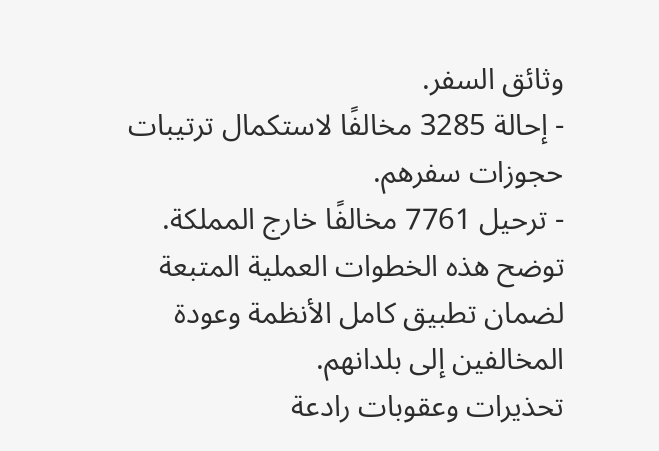وثائق السفر.
- إحالة 3285 مخالفًا لاستكمال ترتيبات حجوزات سفرهم.
- ترحيل 7761 مخالفًا خارج المملكة.
توضح هذه الخطوات العملية المتبعة لضمان تطبيق كامل الأنظمة وعودة المخالفين إلى بلدانهم.
تحذيرات وعقوبات رادعة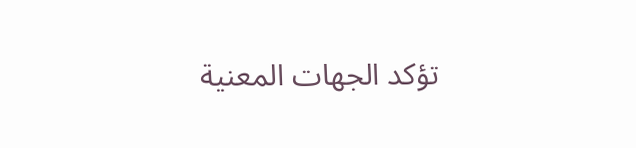تؤكد الجهات المعنية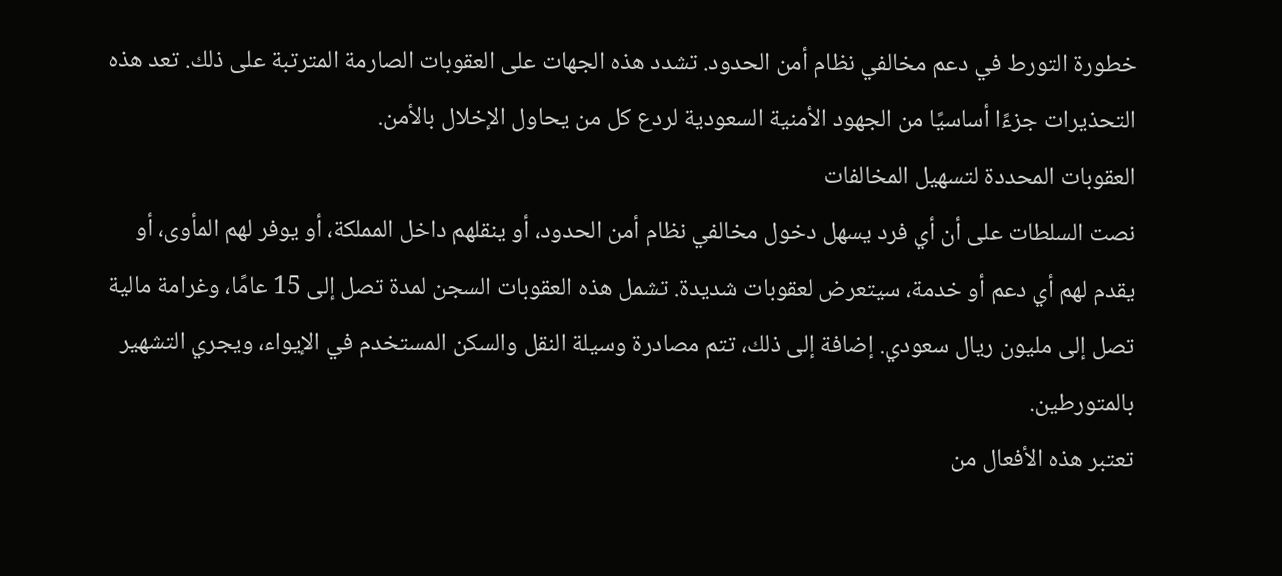خطورة التورط في دعم مخالفي نظام أمن الحدود. تشدد هذه الجهات على العقوبات الصارمة المترتبة على ذلك. تعد هذه التحذيرات جزءًا أساسيًا من الجهود الأمنية السعودية لردع كل من يحاول الإخلال بالأمن.
العقوبات المحددة لتسهيل المخالفات
نصت السلطات على أن أي فرد يسهل دخول مخالفي نظام أمن الحدود، أو ينقلهم داخل المملكة، أو يوفر لهم المأوى، أو يقدم لهم أي دعم أو خدمة، سيتعرض لعقوبات شديدة. تشمل هذه العقوبات السجن لمدة تصل إلى 15 عامًا، وغرامة مالية تصل إلى مليون ريال سعودي. إضافة إلى ذلك، تتم مصادرة وسيلة النقل والسكن المستخدم في الإيواء، ويجري التشهير بالمتورطين.
تعتبر هذه الأفعال من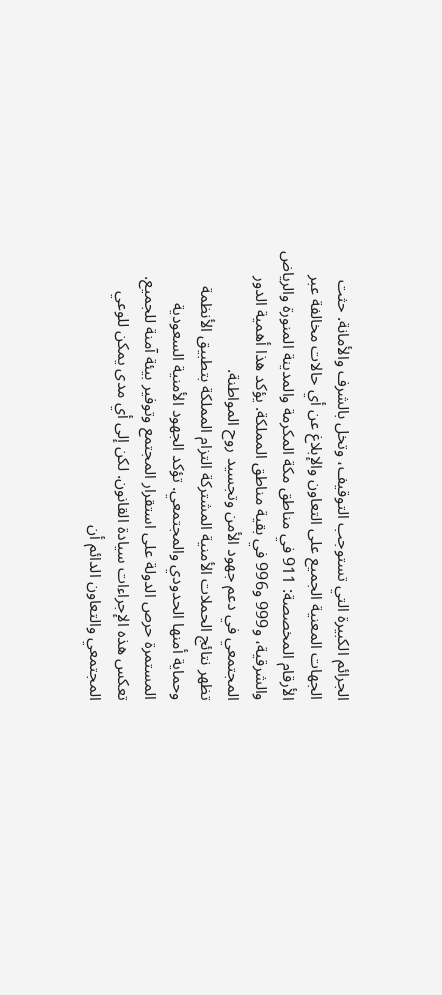الجرائم الكبيرة التي تستوجب التوقيف، وتخل بالشرف والأمانة. حثت الجهات المعنية الجميع على التعاون والإبلاغ عن أي حالات مخالفة عبر الأرقام المخصصة: 911 في مناطق مكة المكرمة والمدينة المنورة والرياض والشرقية، و999 و996 في بقية مناطق المملكة. يؤكد هذا أهمية الدور المجتمعي في دعم جهود الأمن وتجسيد روح المواطنة.
تظهر نتائج الحملات الأمنية المشتركة التزام المملكة بتطبيق الأنظمة وحماية أمنها الحدودي والمجتمعي. تؤكد الجهود الأمنية السعودية المستمرة حرص الدولة على استقرار المجتمع وتوفير بيئة آمنة للجميع. تعكس هذه الإجراءات سيادة القانون. لكن إلى أي مدى يمكن للوعي المجتمعي والتعاون الدائم أن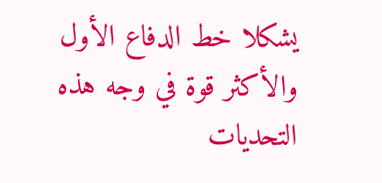يشكلا خط الدفاع الأول والأكثر قوة في وجه هذه التحديات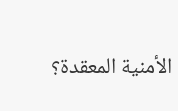الأمنية المعقدة؟